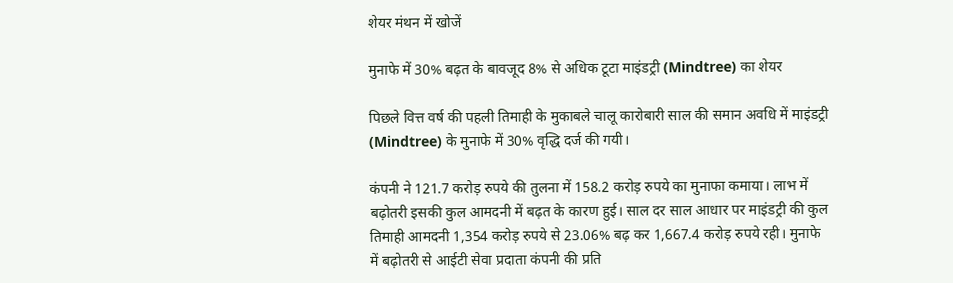शेयर मंथन में खोजें

मुनाफे में 30% बढ़त के बावजूद 8% से अधिक टूटा माइंडट्री (Mindtree) का शेयर

पिछले वित्त वर्ष की पहली तिमाही के मुकाबले चालू कारोबारी साल की समान अवधि में माइंडट्री (Mindtree) के मुनाफे में 30% वृद्धि दर्ज की गयी।

कंपनी ने 121.7 करोड़ रुपये की तुलना में 158.2 करोड़ रुपये का मुनाफा कमाया। लाभ में बढ़ोतरी इसकी कुल आमदनी में बढ़त के कारण हुई। साल दर साल आधार पर माइंडट्री की कुल तिमाही आमदनी 1,354 करोड़ रुपये से 23.06% बढ़ कर 1,667.4 करोड़ रुपये रही। मुनाफे में बढ़ोतरी से आईटी सेवा प्रदाता कंपनी की प्रति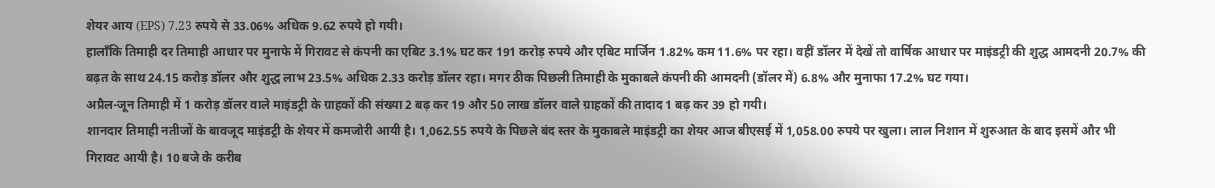शेयर आय (EPS) 7.23 रुपये से 33.06% अधिक 9.62 रुपये हो गयी।
हालाँकि तिमाही दर तिमाही आधार पर मुनाफे में गिरावट से कंपनी का एबिट 3.1% घट कर 191 करोड़ रुपये और एबिट मार्जिन 1.82% कम 11.6% पर रहा। वहीं डॉलर में देखें तो वार्षिक आधार पर माइंडट्री की शुद्ध आमदनी 20.7% की बढ़त के साथ 24.15 करोड़ डॉलर और शुद्ध लाभ 23.5% अधिक 2.33 करोड़ डॉलर रहा। मगर ठीक पिछली तिमाही के मुकाबले कंपनी की आमदनी (डॉलर में) 6.8% और मुनाफा 17.2% घट गया।
अप्रैल-जून तिमाही में 1 करोड़ डॉलर वाले माइंडट्री के ग्राहकों की संख्या 2 बढ़ कर 19 और 50 लाख डॉलर वाले ग्राहकों की तादाद 1 बढ़ कर 39 हो गयी।
शानदार तिमाही नतीजों के बावजूद माइंडट्री के शेयर में कमजोरी आयी है। 1,062.55 रुपये के पिछले बंद स्तर के मुकाबले माइंडट्री का शेयर आज बीएसई में 1,058.00 रुपये पर खुला। लाल निशान में शुरुआत के बाद इसमें और भी गिरावट आयी है। 10 बजे के करीब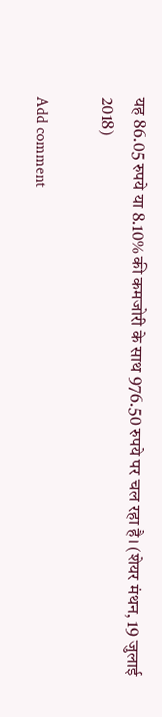यह 86.05 रुपये या 8.10% की कमजोरी के साथ 976.50 रुपये पर चल रहा है। (शेयर मंथन, 19 जुलाई 2018)

Add comment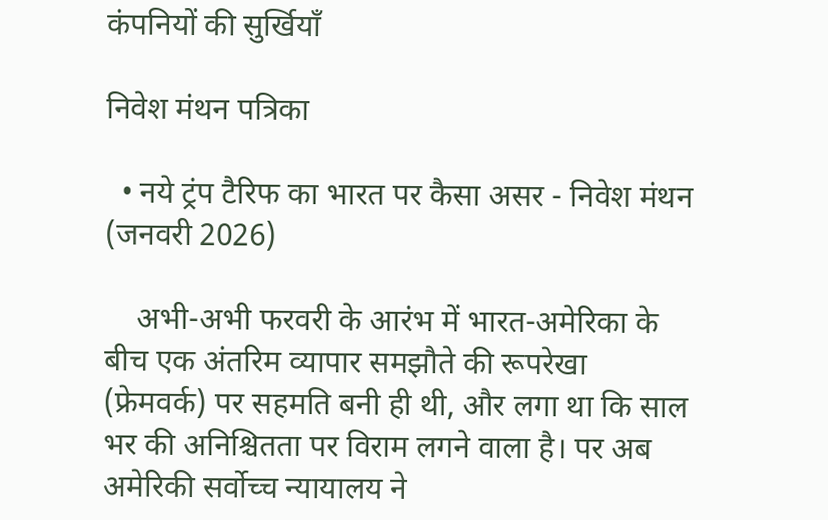कंपनियों की सुर्खियाँ

निवेश मंथन पत्रिका

  • नये ट्रंप टैरिफ का भारत पर कैसा असर - निवेश मंथन (जनवरी 2026)

    अभी-अभी फरवरी के आरंभ में भारत-अमेरिका के बीच एक अंतरिम व्यापार समझौते की रूपरेखा (फ्रेमवर्क) पर सहमति बनी ही थी, और लगा था कि साल भर की अनिश्चितता पर विराम लगने वाला है। पर अब अमेरिकी सर्वोच्च न्यायालय ने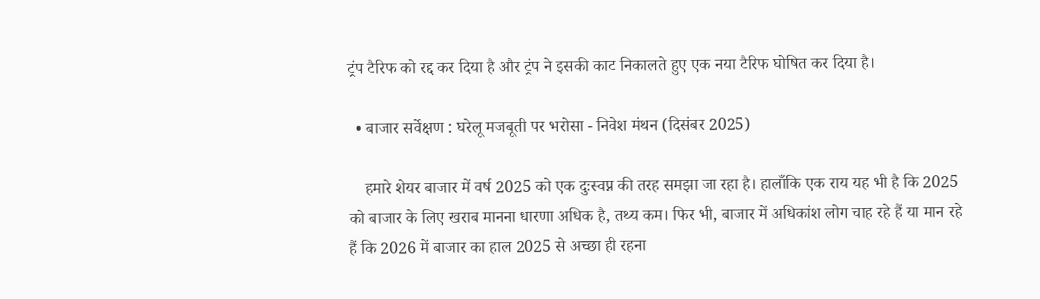ट्रंप टैरिफ को रद्द कर दिया है और ट्रंप ने इसकी काट निकालते हुए एक नया टैरिफ घोषित कर दिया है।

  • बाजार सर्वेक्षण : घरेलू मजबूती पर भरोसा - निवेश मंथन (दिसंबर 2025)

    हमारे शेयर बाजार में वर्ष 2025 को एक दुःस्वप्न की तरह समझा जा रहा है। हालाँकि एक राय यह भी है कि 2025 को बाजार के लिए खराब मानना धारणा अधिक है, तथ्य कम। फिर भी, बाजार में अधिकांश लोग चाह रहे हैं या मान रहे हैं कि 2026 में बाजार का हाल 2025 से अच्छा ही रहना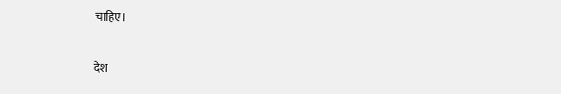चाहिए।

देश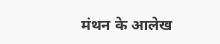मंथन के आलेख